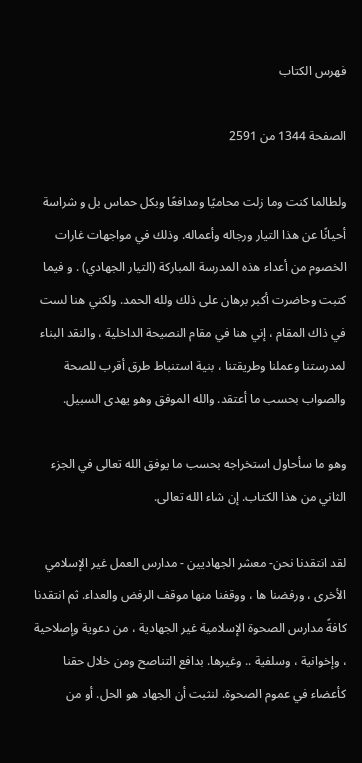فهرس الكتاب

الصفحة 1344 من 2591

ولطالما كنت وما زلت محاميًا ومدافعًا وبكل حماس بل و شراسة أحيانًا عن هذا التيار ورجاله وأعماله. وذلك في مواجهات غارات الخصوم من أعداء هذه المدرسة المباركة (التيار الجهادي) . و فيما كتبت وحاضرت أكبر برهان على ذلك ولله الحمد. ولكني هنا لست في ذاك المقام ، إني هنا في مقام النصيحة الداخلية ، والنقد البناء لمدرستنا وعملنا وطريقتنا ، بنية استنباط طرق أقرب للصحة والصواب بحسب ما أعتقد. والله الموفق وهو يهدى السبيل.

وهو ما سأحاول استخراجه بحسب ما يوفق الله تعالى في الجزء الثاني من هذا الكتاب. إن شاء الله تعالى.

لقد انتقدنا نحن- معشر الجهاديين - مدارس العمل غير الإسلامي الأخرى ، ورفضنا ها ، ووقفنا منها موقف الرفض والعداء. ثم انتقدنا كافةً مدارس الصحوة الإسلامية غير الجهادية ، من دعوية وإصلاحية ، وإخوانية ، وسلفية .. وغيرها. بدافع التناصح ومن خلال حقنا كأعضاء في عموم الصحوة. لنثبت أن الجهاد هو الحل. أو من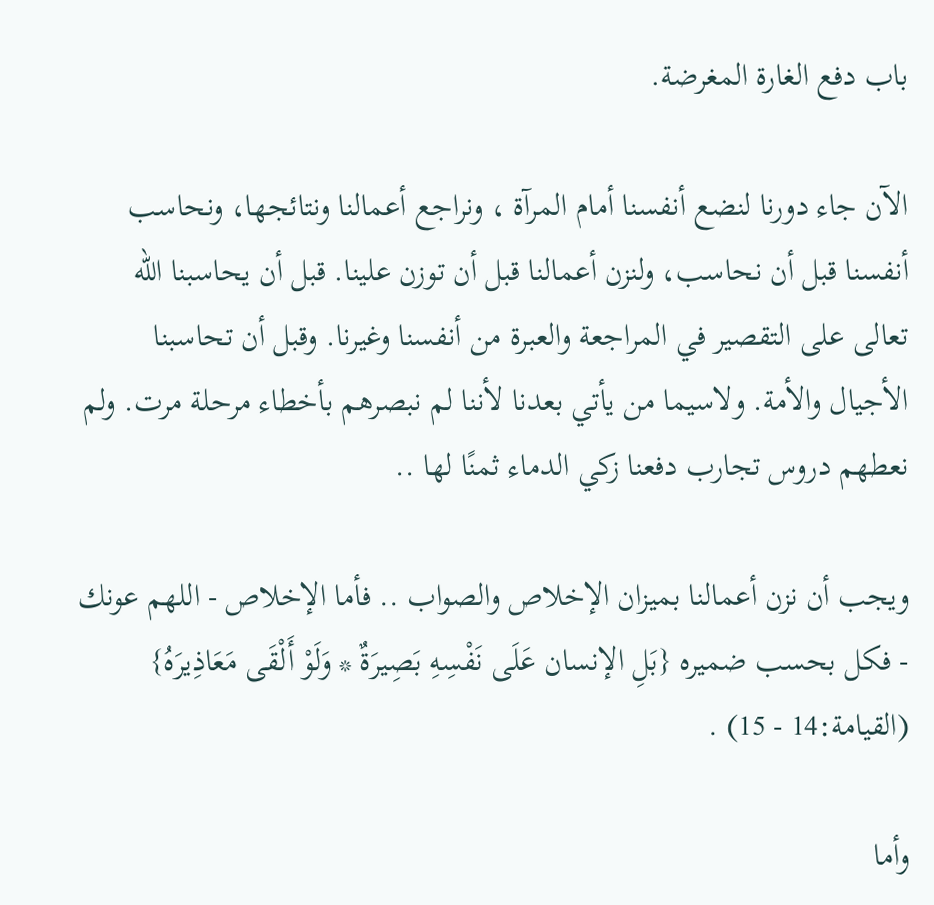باب دفع الغارة المغرضة.

الآن جاء دورنا لنضع أنفسنا أمام المرآة ، ونراجع أعمالنا ونتائجها، ونحاسب أنفسنا قبل أن نحاسب، ولنزن أعمالنا قبل أن توزن علينا. قبل أن يحاسبنا الله تعالى على التقصير في المراجعة والعبرة من أنفسنا وغيرنا. وقبل أن تحاسبنا الأجيال والأمة. ولاسيما من يأتي بعدنا لأننا لم نبصرهم بأخطاء مرحلة مرت. ولم نعطهم دروس تجارب دفعنا زكي الدماء ثمنًا لها ..

ويجب أن نزن أعمالنا بميزان الإخلاص والصواب .. فأما الإخلاص - اللهم عونك - فكل بحسب ضميره {بَلِ الإنسان عَلَى نَفْسِهِ بَصِيرَةٌ * وَلَوْ أَلْقَى مَعَاذِيرَهُ} (القيامة:14 - 15) .

وأما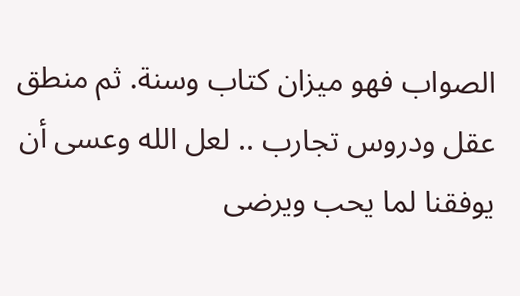الصواب فهو ميزان كتاب وسنة. ثم منطق عقل ودروس تجارب .. لعل الله وعسى أن يوفقنا لما يحب ويرضى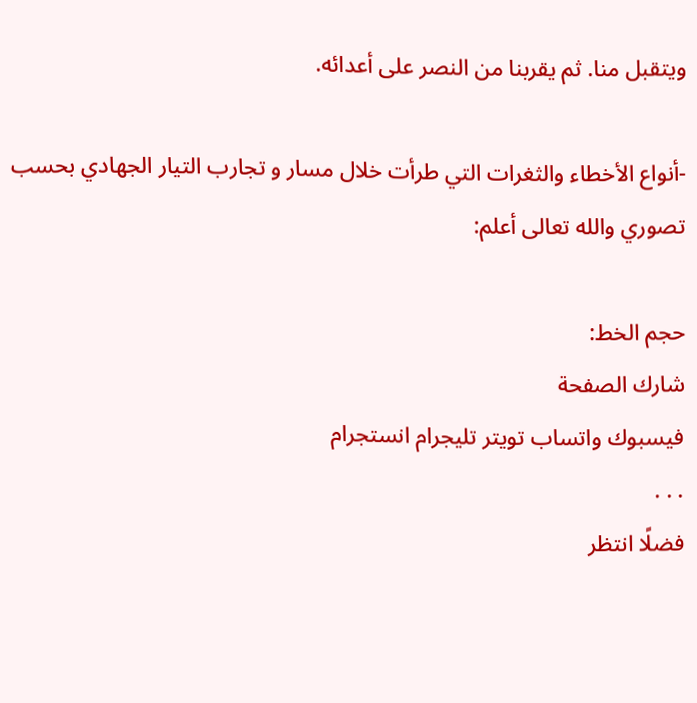ويتقبل منا. ثم يقربنا من النصر على أعدائه.

-أنواع الأخطاء والثغرات التي طرأت خلال مسار و تجارب التيار الجهادي بحسب تصوري والله تعالى أعلم:

حجم الخط:
شارك الصفحة
فيسبوك واتساب تويتر تليجرام انستجرام
. . .
فضلًا انتظر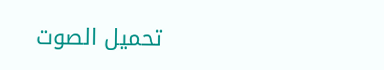تحميل الصوت